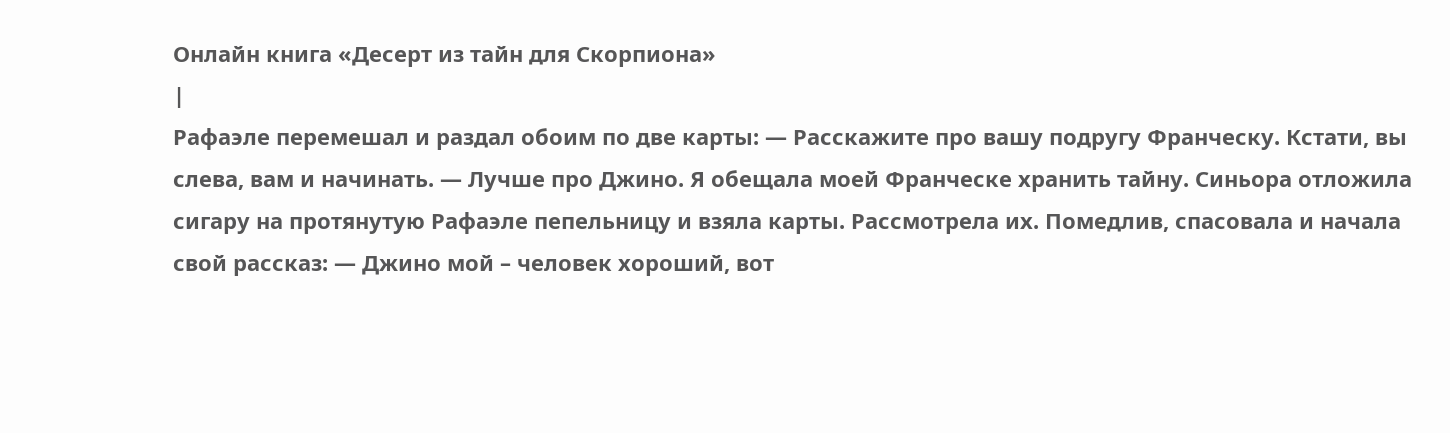Онлайн книга «Десерт из тайн для Скорпиона»
|
Рафаэле перемешал и раздал обоим по две карты: — Расскажите про вашу подругу Франческу. Кстати, вы слева, вам и начинать. — Лучше про Джино. Я обещала моей Франческе хранить тайну. Синьора отложила сигару на протянутую Рафаэле пепельницу и взяла карты. Рассмотрела их. Помедлив, спасовала и начала свой рассказ: — Джино мой – человек хороший, вот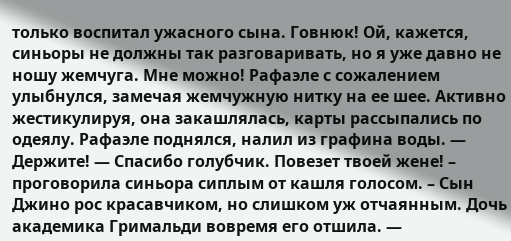только воспитал ужасного сына. Говнюк! Ой, кажется, синьоры не должны так разговаривать, но я уже давно не ношу жемчуга. Мне можно! Рафаэле с сожалением улыбнулся, замечая жемчужную нитку на ее шее. Активно жестикулируя, она закашлялась, карты рассыпались по одеялу. Рафаэле поднялся, налил из графина воды. — Держите! — Спасибо голубчик. Повезет твоей жене! – проговорила синьора сиплым от кашля голосом. – Сын Джино рос красавчиком, но слишком уж отчаянным. Дочь академика Гримальди вовремя его отшила. —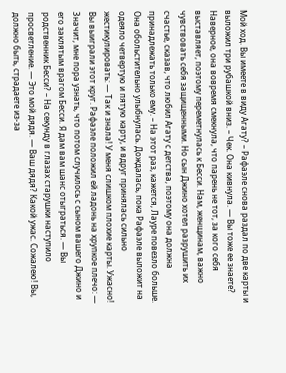Мой ход. Вы имеете в виду Агату? – Рафаэле снова раздал по две карты и выложил три рубашкой вниз. – Чек. Она кивнула. — Вы тоже ее знаете? Наверное, она вовремя смекнула, что парень не тот, за кого себя выставляет, поэтому переметнулась к Бесси. Нам, женщинам, важно чувствовать себя защищенными. Но сын Джино хотел разрушить их счастье, сказав, что любил Агату с детства, поэтому она должна принадлежать только ему. – На этот раз, кажется, Лауре повезло больше. Она обольстительно улыбнулась. Дождалась, пока Рафаэле выложит на одеяло четвертую и пятую карту, и вдруг принялась сильно жестикулировать: — Так и знала! У меня слишком плохие карты. Ужасно! Вы выиграли этот круг. Рафаэле положил ей ладонь на хрупкое плечо: — Значит, мне пора узнать, что потом случилось с сыном вашего Джино и его заклятым врагом Бесси. Я дам вам шанс отыграться. — Вы родственник Бесси? – На секунду в глазах старушки наступило просветление. — Это мой дядя. — Ваш дядя? Какой ужас. Сожалею! Вы, должно быть, страдаете из-за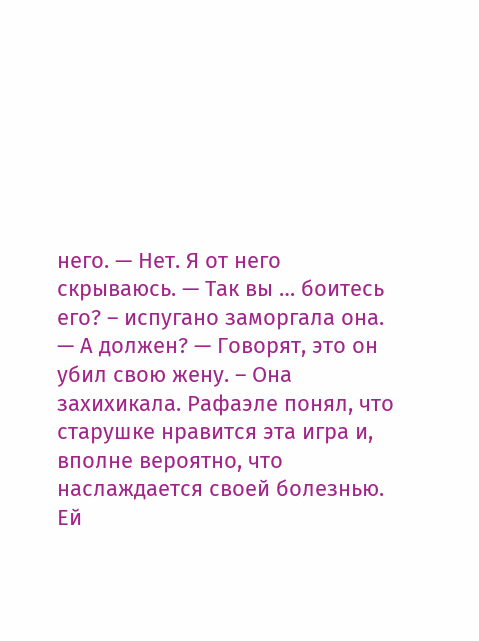него. — Нет. Я от него скрываюсь. — Так вы … боитесь его? – испугано заморгала она. — А должен? — Говорят, это он убил свою жену. – Она захихикала. Рафаэле понял, что старушке нравится эта игра и, вполне вероятно, что наслаждается своей болезнью. Ей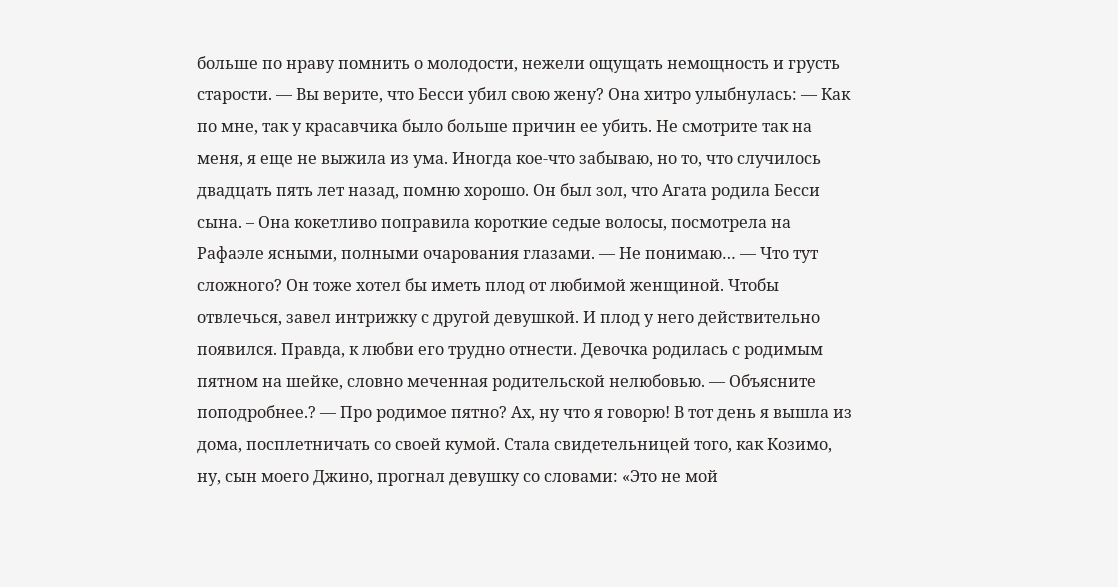больше по нраву помнить о молодости, нежели ощущать немощность и грусть старости. — Вы верите, что Бесси убил свою жену? Она хитро улыбнулась: — Как по мне, так у красавчика было больше причин ее убить. Не смотрите так на меня, я еще не выжила из ума. Иногда кое-что забываю, но то, что случилось двадцать пять лет назад, помню хорошо. Он был зол, что Агата родила Бесси сына. – Она кокетливо поправила короткие седые волосы, посмотрела на Рафаэле ясными, полными очарования глазами. — Не понимаю… — Что тут сложного? Он тоже хотел бы иметь плод от любимой женщиной. Чтобы отвлечься, завел интрижку с другой девушкой. И плод у него действительно появился. Правда, к любви его трудно отнести. Девочка родилась с родимым пятном на шейке, словно меченная родительской нелюбовью. — Объясните поподробнее.? — Про родимое пятно? Ах, ну что я говорю! В тот день я вышла из дома, посплетничать со своей кумой. Стала свидетельницей того, как Козимо, ну, сын моего Джино, прогнал девушку со словами: «Это не мой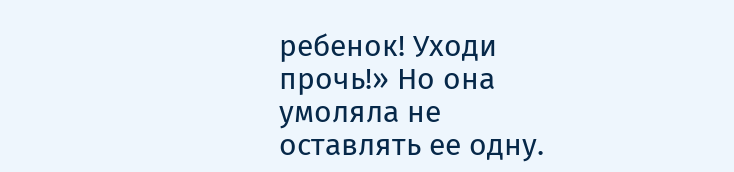ребенок! Уходи прочь!» Но она умоляла не оставлять ее одну.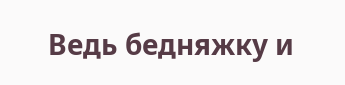Ведь бедняжку и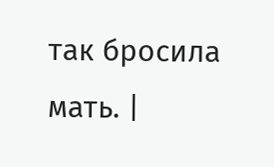так бросила мать. |